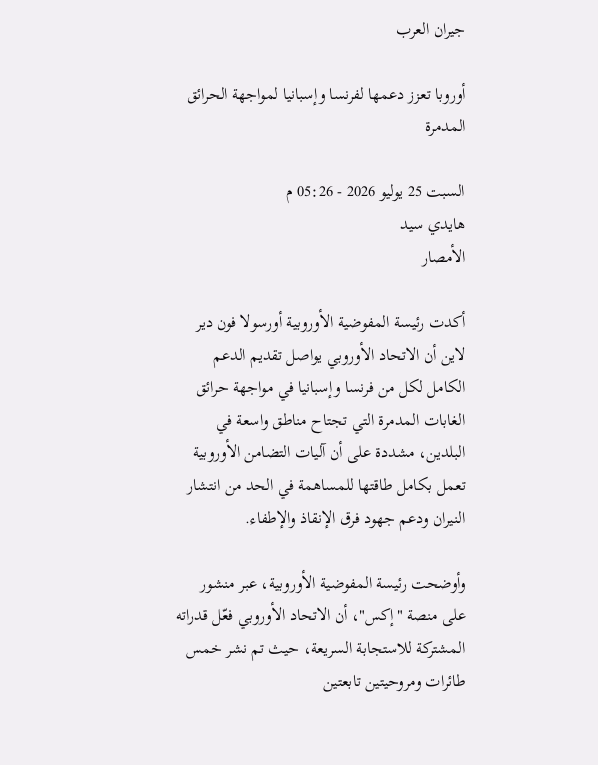جيران العرب

أوروبا تعزز دعمها لفرنسا وإسبانيا لمواجهة الحرائق المدمرة

السبت 25 يوليو 2026 - 05:26 م
هايدي سيد
الأمصار

أكدت رئيسة المفوضية الأوروبية أورسولا فون دير لاين أن الاتحاد الأوروبي يواصل تقديم الدعم الكامل لكل من فرنسا وإسبانيا في مواجهة حرائق الغابات المدمرة التي تجتاح مناطق واسعة في البلدين، مشددة على أن آليات التضامن الأوروبية تعمل بكامل طاقتها للمساهمة في الحد من انتشار النيران ودعم جهود فرق الإنقاذ والإطفاء.

وأوضحت رئيسة المفوضية الأوروبية، عبر منشور على منصة "إكس"، أن الاتحاد الأوروبي فعّل قدراته المشتركة للاستجابة السريعة، حيث تم نشر خمس طائرات ومروحيتين تابعتين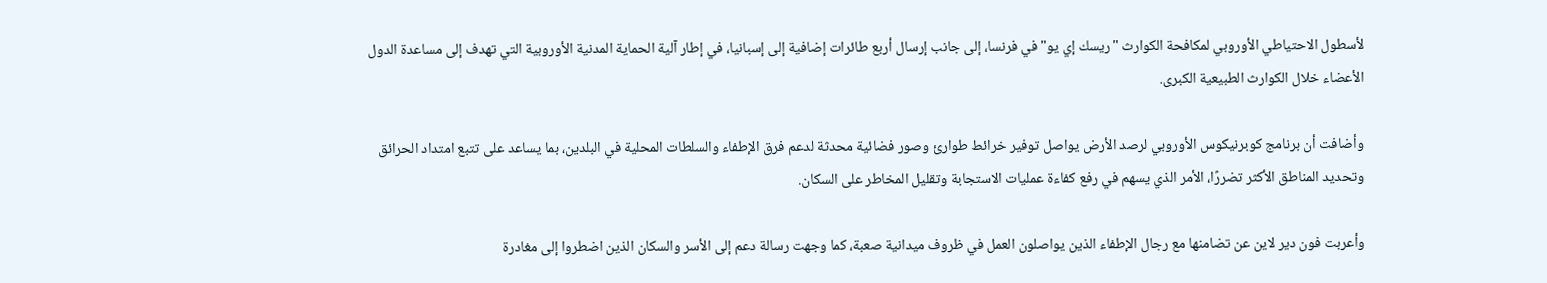لأسطول الاحتياطي الأوروبي لمكافحة الكوارث "ريسك إي يو" في فرنسا، إلى جانب إرسال أربع طائرات إضافية إلى إسبانيا، في إطار آلية الحماية المدنية الأوروبية التي تهدف إلى مساعدة الدول الأعضاء خلال الكوارث الطبيعية الكبرى.

وأضافت أن برنامج كوبرنيكوس الأوروبي لرصد الأرض يواصل توفير خرائط طوارئ وصور فضائية محدثة لدعم فرق الإطفاء والسلطات المحلية في البلدين، بما يساعد على تتبع امتداد الحرائق وتحديد المناطق الأكثر تضررًا، الأمر الذي يسهم في رفع كفاءة عمليات الاستجابة وتقليل المخاطر على السكان.

وأعربت فون دير لاين عن تضامنها مع رجال الإطفاء الذين يواصلون العمل في ظروف ميدانية صعبة، كما وجهت رسالة دعم إلى الأسر والسكان الذين اضطروا إلى مغادرة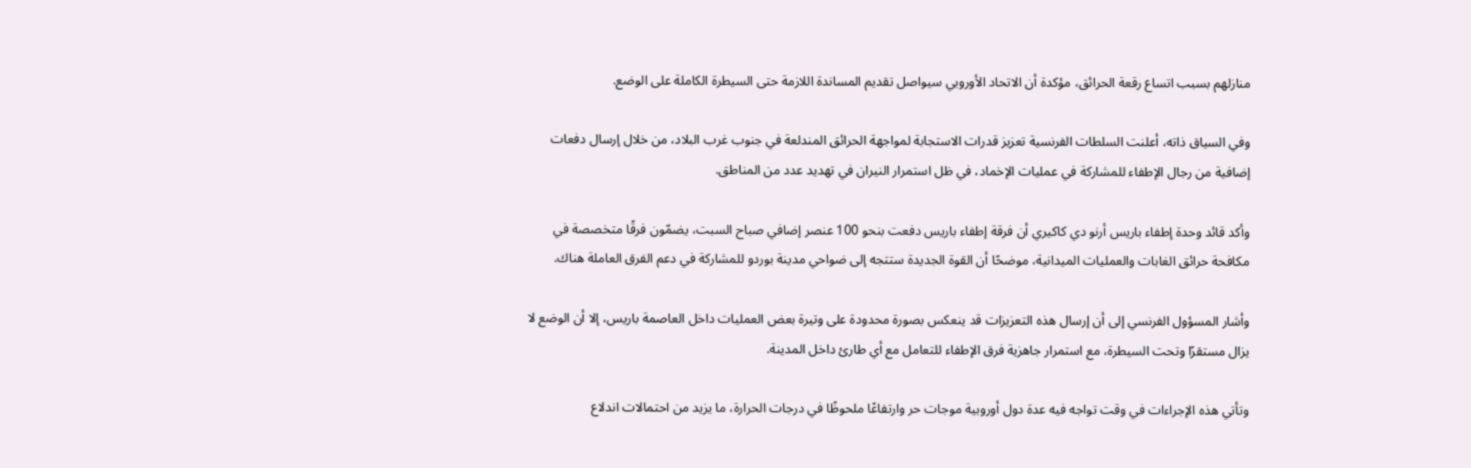منازلهم بسبب اتساع رقعة الحرائق، مؤكدة أن الاتحاد الأوروبي سيواصل تقديم المساندة اللازمة حتى السيطرة الكاملة على الوضع.

وفي السياق ذاته، أعلنت السلطات الفرنسية تعزيز قدرات الاستجابة لمواجهة الحرائق المندلعة في جنوب غرب البلاد، من خلال إرسال دفعات إضافية من رجال الإطفاء للمشاركة في عمليات الإخماد، في ظل استمرار النيران في تهديد عدد من المناطق.

وأكد قائد وحدة إطفاء باريس أرنو دي كاكيري أن فرقة إطفاء باريس دفعت بنحو 100 عنصر إضافي صباح السبت، يضمّون فرقًا متخصصة في مكافحة حرائق الغابات والعمليات الميدانية، موضحًا أن القوة الجديدة ستتجه إلى ضواحي مدينة بوردو للمشاركة في دعم الفرق العاملة هناك.

وأشار المسؤول الفرنسي إلى أن إرسال هذه التعزيزات قد ينعكس بصورة محدودة على وتيرة بعض العمليات داخل العاصمة باريس، إلا أن الوضع لا يزال مستقرًا وتحت السيطرة، مع استمرار جاهزية فرق الإطفاء للتعامل مع أي طارئ داخل المدينة.

وتأتي هذه الإجراءات في وقت تواجه فيه عدة دول أوروبية موجات حر وارتفاعًا ملحوظًا في درجات الحرارة، ما يزيد من احتمالات اندلاع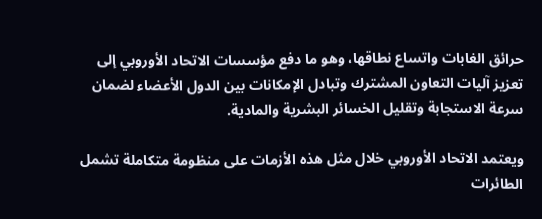حرائق الغابات واتساع نطاقها، وهو ما دفع مؤسسات الاتحاد الأوروبي إلى تعزيز آليات التعاون المشترك وتبادل الإمكانات بين الدول الأعضاء لضمان سرعة الاستجابة وتقليل الخسائر البشرية والمادية.

ويعتمد الاتحاد الأوروبي خلال مثل هذه الأزمات على منظومة متكاملة تشمل الطائرات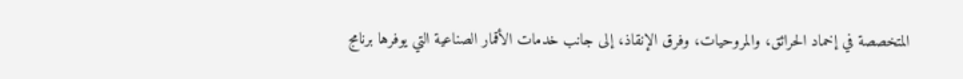المتخصصة في إخماد الحرائق، والمروحيات، وفرق الإنقاذ، إلى جانب خدمات الأقمار الصناعية التي يوفرها برنامج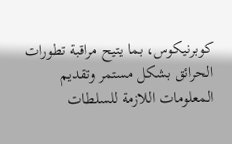كوبرنيكوس، بما يتيح مراقبة تطورات الحرائق بشكل مستمر وتقديم المعلومات اللازمة للسلطات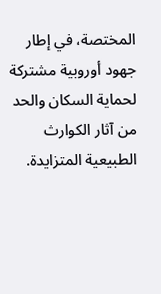المختصة، في إطار جهود أوروبية مشتركة لحماية السكان والحد من آثار الكوارث الطبيعية المتزايدة.